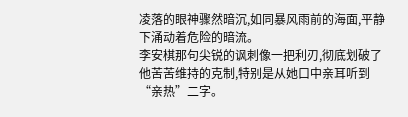凌落的眼神骤然暗沉,如同暴风雨前的海面,平静下涌动着危险的暗流。
李安棋那句尖锐的讽刺像一把利刃,彻底划破了他苦苦维持的克制,特别是从她口中亲耳听到“亲热”二字。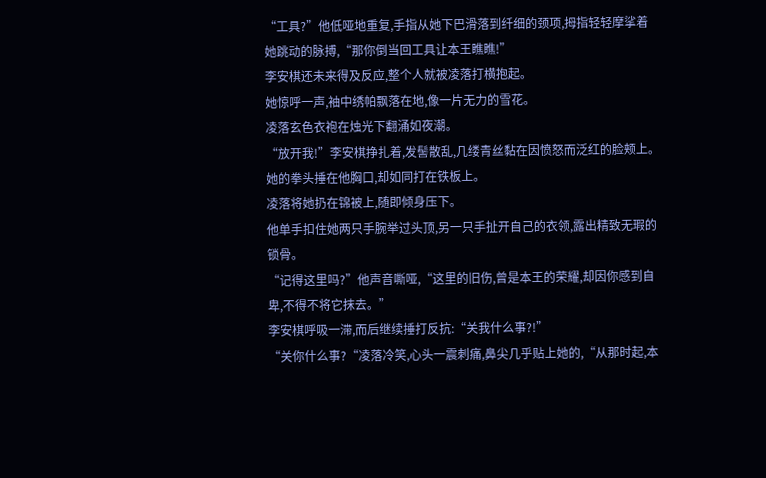“工具?”他低哑地重复,手指从她下巴滑落到纤细的颈项,拇指轻轻摩挲着她跳动的脉搏,“那你倒当回工具让本王瞧瞧!”
李安棋还未来得及反应,整个人就被凌落打横抱起。
她惊呼一声,袖中绣帕飘落在地,像一片无力的雪花。
凌落玄色衣袍在烛光下翻涌如夜潮。
“放开我!”李安棋挣扎着,发髻散乱,几缕青丝黏在因愤怒而泛红的脸颊上。
她的拳头捶在他胸口,却如同打在铁板上。
凌落将她扔在锦被上,随即倾身压下。
他单手扣住她两只手腕举过头顶,另一只手扯开自己的衣领,露出精致无瑕的锁骨。
“记得这里吗?”他声音嘶哑,“这里的旧伤,曾是本王的荣耀,却因你感到自卑,不得不将它抹去。”
李安棋呼吸一滞,而后继续捶打反抗:“关我什么事?!”
“关你什么事?“凌落冷笑,心头一震刺痛,鼻尖几乎贴上她的,“从那时起,本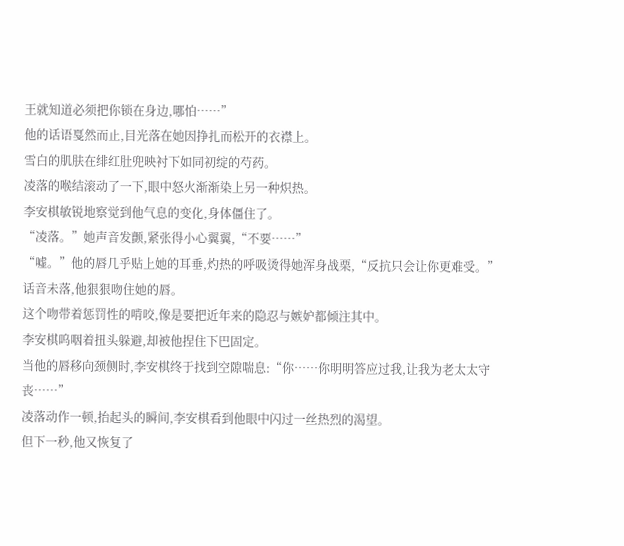王就知道必须把你锁在身边,哪怕……”
他的话语戛然而止,目光落在她因挣扎而松开的衣襟上。
雪白的肌肤在绯红肚兜映衬下如同初绽的芍药。
凌落的喉结滚动了一下,眼中怒火渐渐染上另一种炽热。
李安棋敏锐地察觉到他气息的变化,身体僵住了。
“凌落。”她声音发颤,紧张得小心翼翼,“不要……”
“嘘。”他的唇几乎贴上她的耳垂,灼热的呼吸烫得她浑身战栗,“反抗只会让你更难受。”
话音未落,他狠狠吻住她的唇。
这个吻带着惩罚性的啃咬,像是要把近年来的隐忍与嫉妒都倾注其中。
李安棋呜咽着扭头躲避,却被他捏住下巴固定。
当他的唇移向颈侧时,李安棋终于找到空隙喘息:“你……你明明答应过我,让我为老太太守丧……”
凌落动作一顿,抬起头的瞬间,李安棋看到他眼中闪过一丝热烈的渴望。
但下一秒,他又恢复了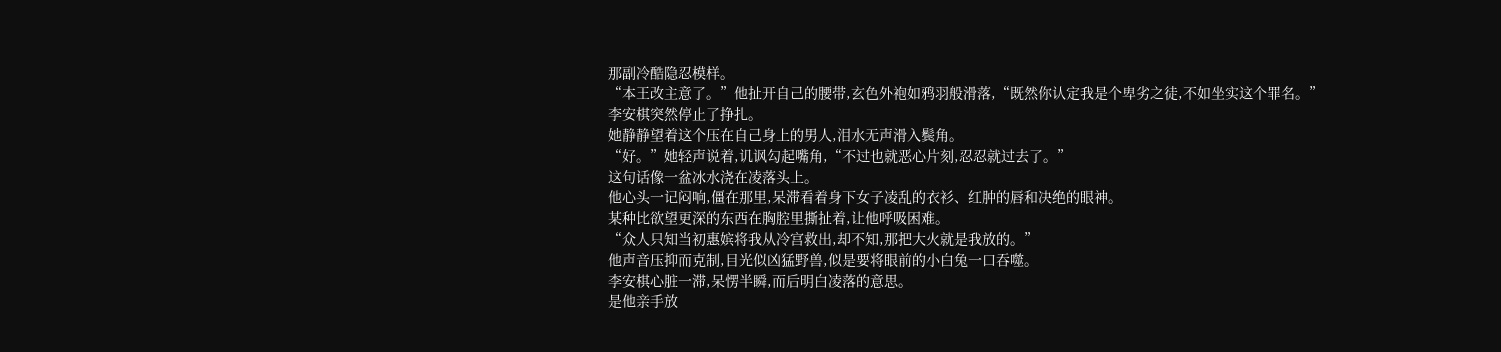那副冷酷隐忍模样。
“本王改主意了。”他扯开自己的腰带,玄色外袍如鸦羽般滑落,“既然你认定我是个卑劣之徒,不如坐实这个罪名。”
李安棋突然停止了挣扎。
她静静望着这个压在自己身上的男人,泪水无声滑入鬓角。
“好。”她轻声说着,讥讽勾起嘴角,“不过也就恶心片刻,忍忍就过去了。”
这句话像一盆冰水浇在凌落头上。
他心头一记闷响,僵在那里,呆滞看着身下女子凌乱的衣衫、红肿的唇和决绝的眼神。
某种比欲望更深的东西在胸腔里撕扯着,让他呼吸困难。
“众人只知当初惠嫔将我从冷宫救出,却不知,那把大火就是我放的。”
他声音压抑而克制,目光似凶猛野兽,似是要将眼前的小白兔一口吞噬。
李安棋心脏一滞,呆愣半瞬,而后明白凌落的意思。
是他亲手放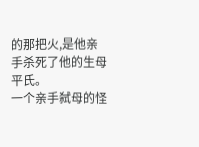的那把火,是他亲手杀死了他的生母平氏。
一个亲手弑母的怪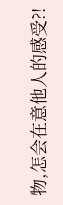物,怎会在意他人的感受?!